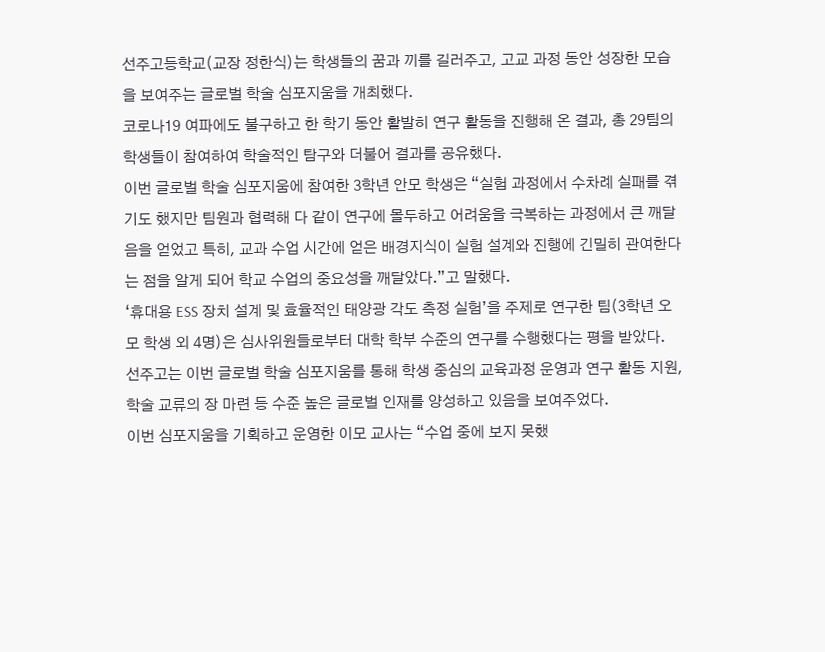선주고등학교(교장 정한식)는 학생들의 꿈과 끼를 길러주고, 고교 과정 동안 성장한 모습을 보여주는 글로벌 학술 심포지움을 개최했다.
코로나19 여파에도 불구하고 한 학기 동안 활발히 연구 활동을 진행해 온 결과, 총 29팀의 학생들이 참여하여 학술적인 탐구와 더불어 결과를 공유했다.
이번 글로벌 학술 심포지움에 참여한 3학년 안모 학생은 “실험 과정에서 수차례 실패를 겪기도 했지만 팀원과 협력해 다 같이 연구에 몰두하고 어려움을 극복하는 과정에서 큰 깨달음을 얻었고 특히, 교과 수업 시간에 얻은 배경지식이 실험 설계와 진행에 긴밀히 관여한다는 점을 알게 되어 학교 수업의 중요성을 깨달았다.”고 말했다.
‘휴대용 ESS 장치 설계 및 효율적인 태양광 각도 측정 실험’을 주제로 연구한 팀(3학년 오모 학생 외 4명)은 심사위원들로부터 대학 학부 수준의 연구를 수행했다는 평을 받았다.
선주고는 이번 글로벌 학술 심포지움를 통해 학생 중심의 교육과정 운영과 연구 활동 지원, 학술 교류의 장 마련 등 수준 높은 글로벌 인재를 양성하고 있음을 보여주었다.
이번 심포지움을 기획하고 운영한 이모 교사는 “수업 중에 보지 못했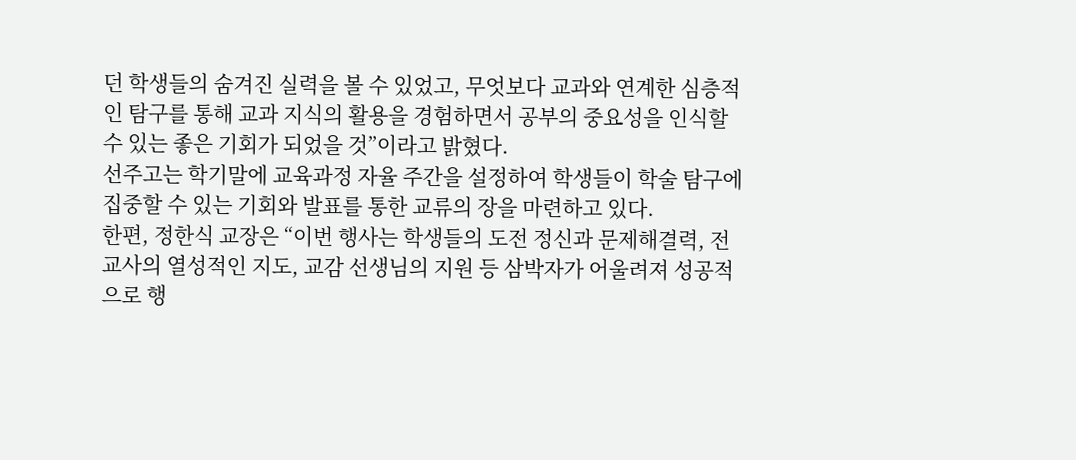던 학생들의 숨겨진 실력을 볼 수 있었고, 무엇보다 교과와 연계한 심층적인 탐구를 통해 교과 지식의 활용을 경험하면서 공부의 중요성을 인식할 수 있는 좋은 기회가 되었을 것”이라고 밝혔다.
선주고는 학기말에 교육과정 자율 주간을 설정하여 학생들이 학술 탐구에 집중할 수 있는 기회와 발표를 통한 교류의 장을 마련하고 있다.
한편, 정한식 교장은 “이번 행사는 학생들의 도전 정신과 문제해결력, 전 교사의 열성적인 지도, 교감 선생님의 지원 등 삼박자가 어울려져 성공적으로 행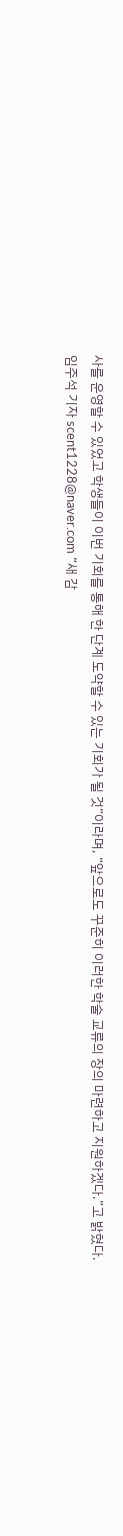사를 운영할 수 있었고 학생들이 이번 기회를 통해 한 단계 도약할 수 있는 기회가 될 것”이라며, “앞으로도 꾸준히 이러한 학술 교류의 장의 마련하고 지원하겠다.”고 밝혔다.
임주석 기자 scent1228@naver.com “새 감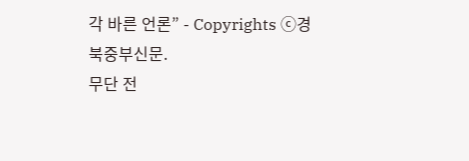각 바른 언론” - Copyrights ⓒ경북중부신문.
무단 전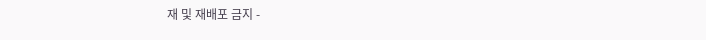재 및 재배포 금지 -